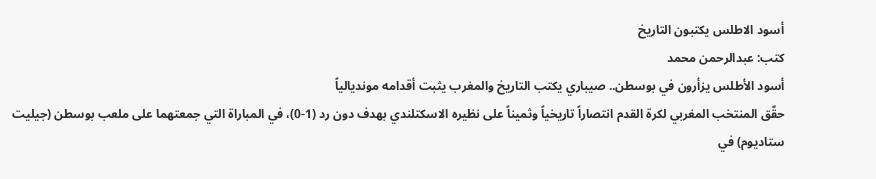أسود الاطلس يكتبون التاريخ
كتب: عبدالرحمن محمد
أسود الأطلس يزأرون في بوسطن.. صيباري يكتب التاريخ والمغرب يثبت أقدامه مونديالياً
حقّق المنتخب المغربي لكرة القدم انتصاراً تاريخياً وثميناً على نظيره الاسكتلندي بهدف دون رد (1-0)، في المباراة التي جمعتهما على ملعب بوسطن (جيليت ستاديوم) في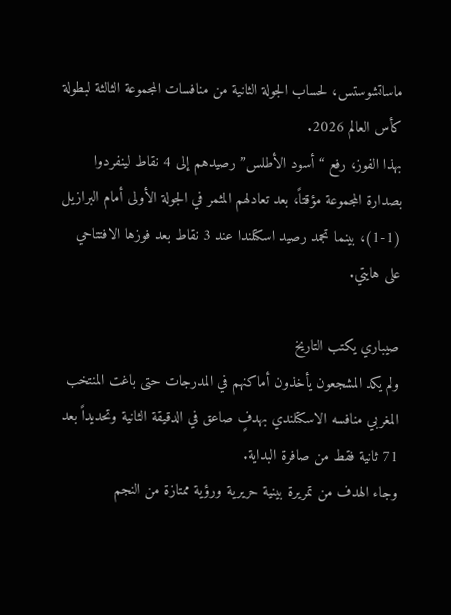ماساتشوستس، لحساب الجولة الثانية من منافسات المجموعة الثالثة لبطولة كأس العالم 2026.
بهذا الفوز، رفع “أسود الأطلس” رصيدهم إلى 4 نقاط لينفردوا بصدارة المجموعة مؤقتاً، بعد تعادلهم المثمر في الجولة الأولى أمام البرازيل (1-1)، بينما تجمد رصيد اسكتلندا عند 3 نقاط بعد فوزها الافتتاحي على هايتي.

صيباري يكتب التاريخ
ولم يكد المشجعون يأخذون أماكنهم في المدرجات حتى باغت المنتخب المغربي منافسه الاسكتلندي بهدفٍ صاعق في الدقيقة الثانية وتحديداً بعد 71 ثانية فقط من صافرة البداية.
وجاء الهدف من تمريرة بينية حريرية ورؤية ممتازة من النجم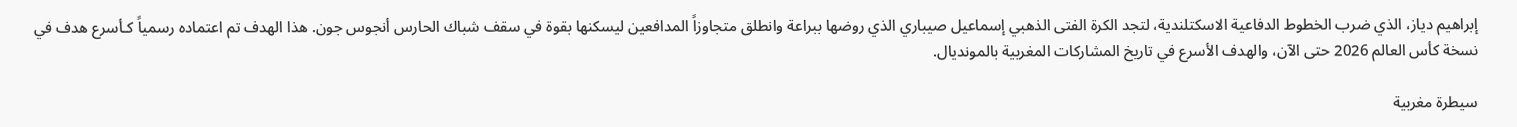إبراهيم دياز، الذي ضرب الخطوط الدفاعية الاسكتلندية، لتجد الكرة الفتى الذهبي إسماعيل صيباري الذي روضها ببراعة وانطلق متجاوزاً المدافعين ليسكنها بقوة في سقف شباك الحارس أنجوس جون. هذا الهدف تم اعتماده رسمياً كـأسرع هدف في نسخة كأس العالم 2026 حتى الآن، والهدف الأسرع في تاريخ المشاركات المغربية بالمونديال.

سيطرة مغربية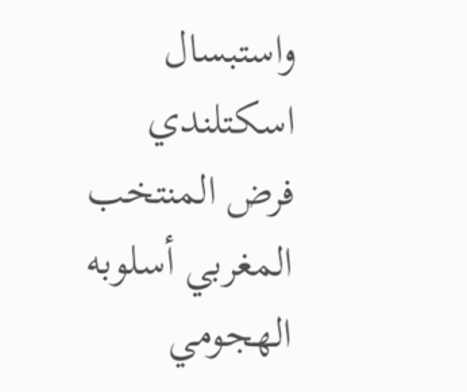واستبسال اسكتلندي
فرض المنتخب المغربي أسلوبه الهجومي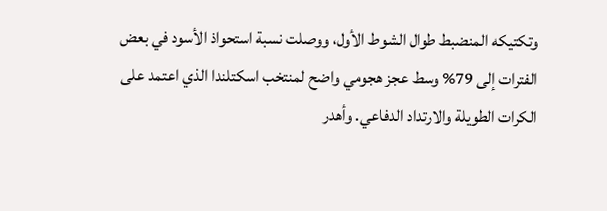وتكتيكه المنضبط طوال الشوط الأول، ووصلت نسبة استحواذ الأسود في بعض الفترات إلى 79% وسط عجز هجومي واضح لمنتخب اسكتلندا الذي اعتمد على الكرات الطويلة والارتداد الدفاعي. وأهدر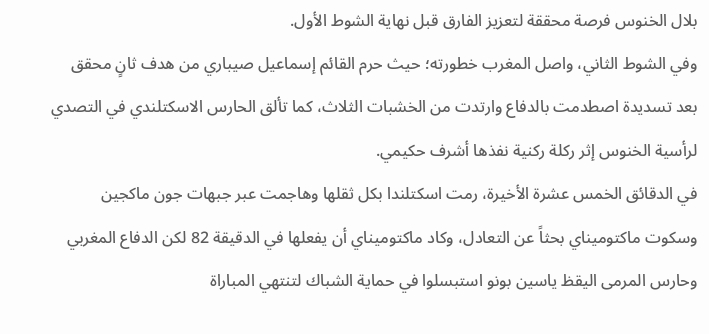بلال الخنوس فرصة محققة لتعزيز الفارق قبل نهاية الشوط الأول.
وفي الشوط الثاني، واصل المغرب خطورته؛ حيث حرم القائم إسماعيل صيباري من هدف ثانٍ محقق بعد تسديدة اصطدمت بالدفاع وارتدت من الخشبات الثلاث، كما تألق الحارس الاسكتلندي في التصدي لرأسية الخنوس إثر ركلة ركنية نفذها أشرف حكيمي.
في الدقائق الخمس عشرة الأخيرة، رمت اسكتلندا بكل ثقلها وهاجمت عبر جبهات جون ماكجين وسكوت ماكتوميناي بحثاً عن التعادل، وكاد ماكتوميناي أن يفعلها في الدقيقة 82 لكن الدفاع المغربي وحارس المرمى اليقظ ياسين بونو استبسلوا في حماية الشباك لتنتهي المباراة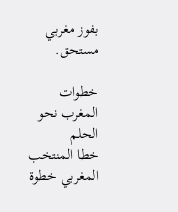بفوز مغربي مستحق.

خطوات المغرب نحو الحلم
خطا المنتخب المغربي خطوة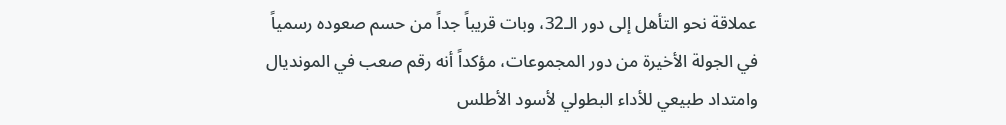عملاقة نحو التأهل إلى دور الـ32، وبات قريباً جداً من حسم صعوده رسمياً في الجولة الأخيرة من دور المجموعات، مؤكداً أنه رقم صعب في المونديال وامتداد طبيعي للأداء البطولي لأسود الأطلس